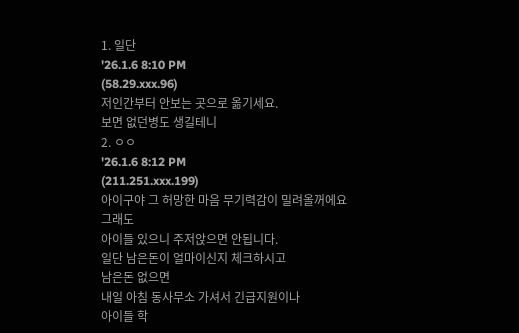1. 일단
'26.1.6 8:10 PM
(58.29.xxx.96)
저인간부터 안보는 곳으로 옮기세요.
보면 없던병도 생길테니
2. ㅇㅇ
'26.1.6 8:12 PM
(211.251.xxx.199)
아이구야 그 허망한 마음 무기력감이 밀려올꺼에요
그래도
아이들 있으니 주저앉으면 안됩니다.
일단 남은돈이 얼마이신지 체크하시고
남은돈 없으면
내일 아침 동사무소 가셔서 긴급지원이나
아이들 학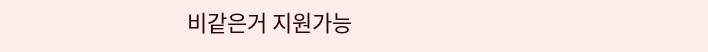비같은거 지원가능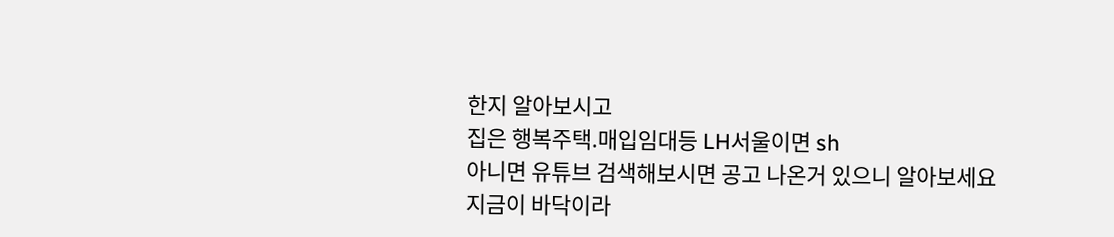한지 알아보시고
집은 행복주택.매입임대등 LH서울이면 sh
아니면 유튜브 검색해보시면 공고 나온거 있으니 알아보세요
지금이 바닥이라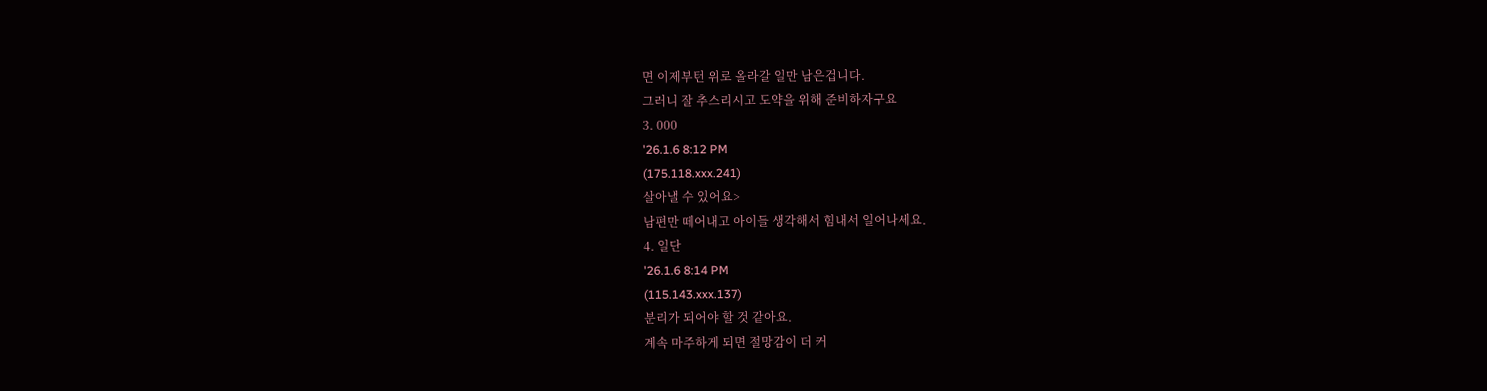면 이제부턴 위로 올라갈 일만 남은겁니다.
그러니 잘 추스리시고 도약을 위해 준비하자구요
3. 000
'26.1.6 8:12 PM
(175.118.xxx.241)
살아낼 수 있어요>
남편만 떼어내고 아이들 생각해서 힘내서 일어나세요.
4. 일단
'26.1.6 8:14 PM
(115.143.xxx.137)
분리가 되어야 할 것 같아요.
계속 마주하게 되면 절망감이 더 커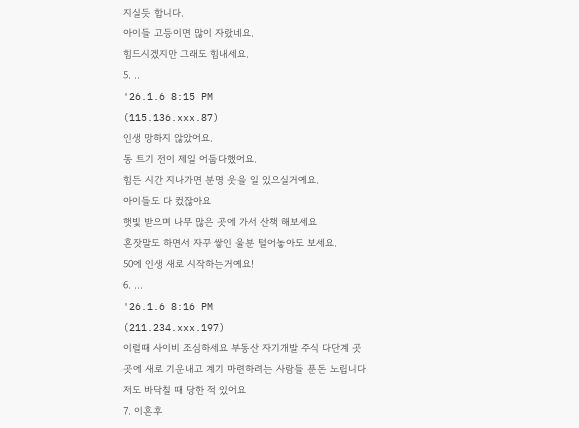지실듯 합니다.
아이들 고등이면 많이 자랐네요.
힘드시겠지만 그래도 힘내세요.
5. ..
'26.1.6 8:15 PM
(115.136.xxx.87)
인생 망하지 않았어요.
동 트기 전이 제일 어둡다했어요.
힘든 시간 지나가면 분명 웃을 일 있으실거예요.
아이들도 다 컸잖아요
햇빛 받으며 나무 많은 곳에 가서 산책 해보세요
혼잣말도 하면서 자꾸 쌓인 울분 털어놓아도 보세요.
50에 인생 새로 시작하는거예요!
6. ...
'26.1.6 8:16 PM
(211.234.xxx.197)
이럴때 사이비 조심하세요 부동산 자기개발 주식 다단계 곳곳에 새로 기운내고 계기 마련하려는 사람들 푼돈 노립니다 저도 바닥칠 때 당한 적 있어요
7. 이혼후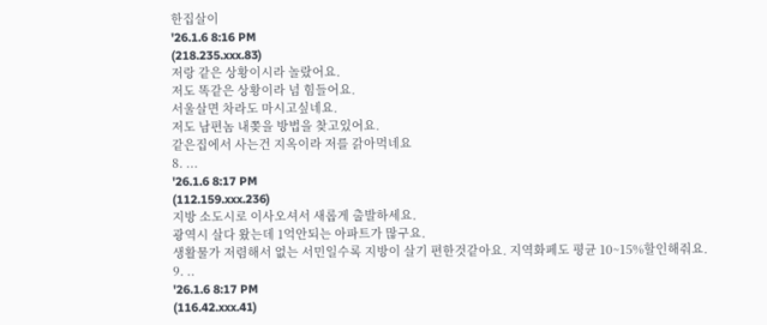한집살이
'26.1.6 8:16 PM
(218.235.xxx.83)
저랑 같은 상황이시라 놀랐어요.
저도 똑같은 상황이라 넘 힘들어요.
서울살면 차라도 마시고싶네요.
저도 남편놈 내쫒을 방법을 찾고있어요.
같은집에서 사는건 지옥이라 저를 갉아먹네요
8. ...
'26.1.6 8:17 PM
(112.159.xxx.236)
지방 소도시로 이사오셔서 새롭게 출발하세요.
광역시 살다 왔는데 1억안되는 아파트가 많구요.
생활물가 저렴해서 없는 서민일수록 지방이 살기 편한것같아요. 지역화페도 평균 10~15%할인해줘요.
9. ..
'26.1.6 8:17 PM
(116.42.xxx.41)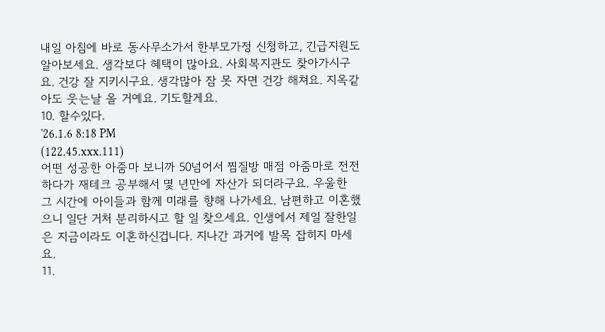내일 아침에 바로 동사무소가서 한부모가정 신청하고, 긴급지원도 알아보세요. 생각보다 혜택이 많아요. 사회복지관도 찾아가시구요. 건강 잘 지키시구요. 생각많아 잠 못 자면 건강 해쳐요. 지옥같아도 웃는날 올 거예요. 기도할게요.
10. 할수있다.
'26.1.6 8:18 PM
(122.45.xxx.111)
어떤 성공한 아줌마 보니까 50넘어서 찜질방 매점 아줌마로 전전하다가 재테크 공부해서 몇 년만에 자산가 되더라구요. 우울한 그 시간에 아이들과 함께 미래를 향해 나가세요. 남편하고 이혼했으니 일단 거처 분리하시고 할 일 찾으세요. 인생에서 제일 잘한일은 지금이라도 이혼하신겁니다. 지나간 과거에 발목 잡히지 마세요.
11.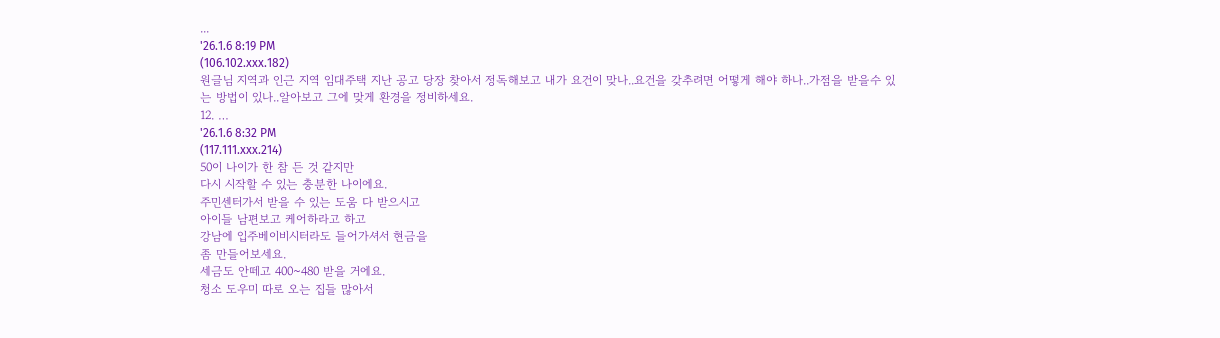...
'26.1.6 8:19 PM
(106.102.xxx.182)
원글님 지역과 인근 지역 임대주택 지난 공고 당장 찾아서 정독해보고 내가 요건이 맞나..요건을 갖추려면 어떻게 해야 하나..가점을 받을수 있는 방법이 있나..알아보고 그에 맞게 환경을 정비하세요.
12. …
'26.1.6 8:32 PM
(117.111.xxx.214)
50이 나이가 한 참 든 것 같지만
다시 시작할 수 있는 충분한 나이에요.
주민센터가서 받을 수 있는 도움 다 받으시고
아이들 남편보고 케어하라고 하고
강남에 입주베이비시터라도 들어가셔서 현금을
좀 만들어보세요.
세금도 안떼고 400~480 받을 거에요.
청소 도우미 따로 오는 집들 많아서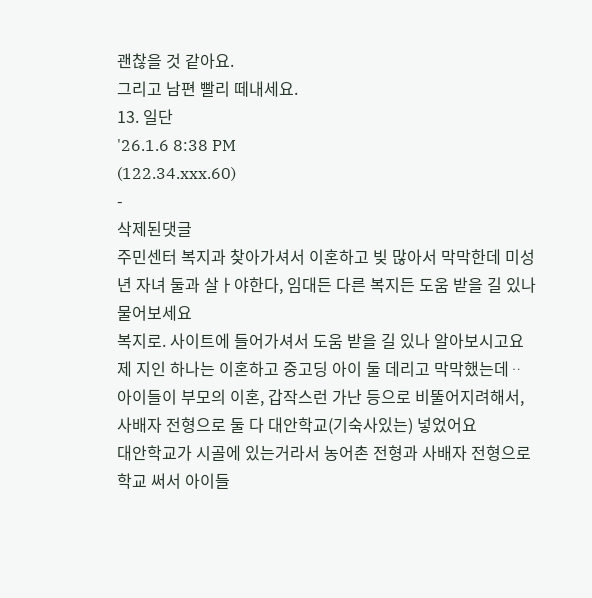괜찮을 것 같아요.
그리고 남편 빨리 떼내세요.
13. 일단
'26.1.6 8:38 PM
(122.34.xxx.60)
-
삭제된댓글
주민센터 복지과 찾아가셔서 이혼하고 빚 많아서 막막한데 미성년 자녀 둘과 살ㅏ야한다, 임대든 다른 복지든 도움 받을 길 있나 물어보세요
복지로. 사이트에 들어가셔서 도움 받을 길 있나 알아보시고요
제 지인 하나는 이혼하고 중고딩 아이 둘 데리고 막막했는데ᆢ 아이들이 부모의 이혼, 갑작스런 가난 등으로 비뚤어지려해서, 사배자 전형으로 둘 다 대안학교(기숙사있는) 넣었어요
대안학교가 시골에 있는거라서 농어촌 전형과 사배자 전형으로 학교 써서 아이들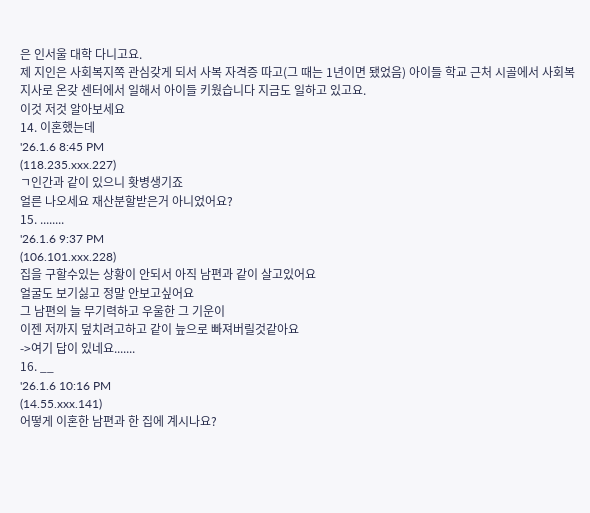은 인서울 대학 다니고요.
제 지인은 사회복지쪽 관심갖게 되서 사복 자격증 따고(그 때는 1년이면 됐었음) 아이들 학교 근처 시골에서 사회복지사로 온갖 센터에서 일해서 아이들 키웠습니다 지금도 일하고 있고요.
이것 저것 알아보세요
14. 이혼했는데
'26.1.6 8:45 PM
(118.235.xxx.227)
ㄱ인간과 같이 있으니 홧병생기죠
얼른 나오세요 재산분할받은거 아니었어요?
15. ........
'26.1.6 9:37 PM
(106.101.xxx.228)
집을 구할수있는 상황이 안되서 아직 남편과 같이 살고있어요
얼굴도 보기싫고 정말 안보고싶어요
그 남편의 늘 무기력하고 우울한 그 기운이
이젠 저까지 덮치려고하고 같이 늪으로 빠져버릴것같아요
->여기 답이 있네요.......
16. __
'26.1.6 10:16 PM
(14.55.xxx.141)
어떻게 이혼한 남편과 한 집에 계시나요?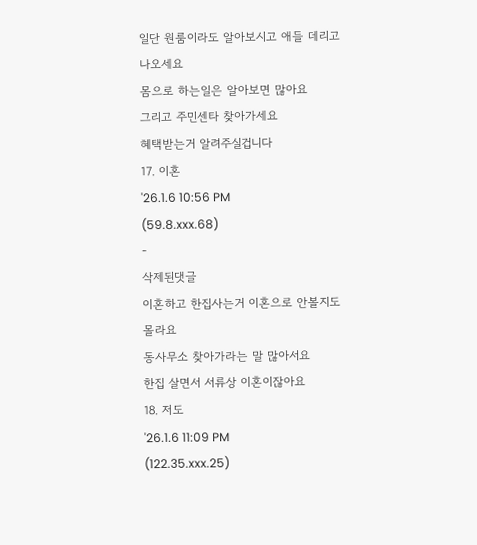일단 원룸이라도 알아보시고 애들 데리고 나오세요
몸으로 하는일은 알아보면 많아요
그리고 주민센타 찾아가세요
혜택받는거 알려주실겁니다
17. 이혼
'26.1.6 10:56 PM
(59.8.xxx.68)
-
삭제된댓글
이혼하고 한집사는거 이혼으로 안볼지도 몰라요
동사무소 찾아가라는 말 많아서요
한집 살면서 서류상 이혼이잖아요
18. 저도
'26.1.6 11:09 PM
(122.35.xxx.25)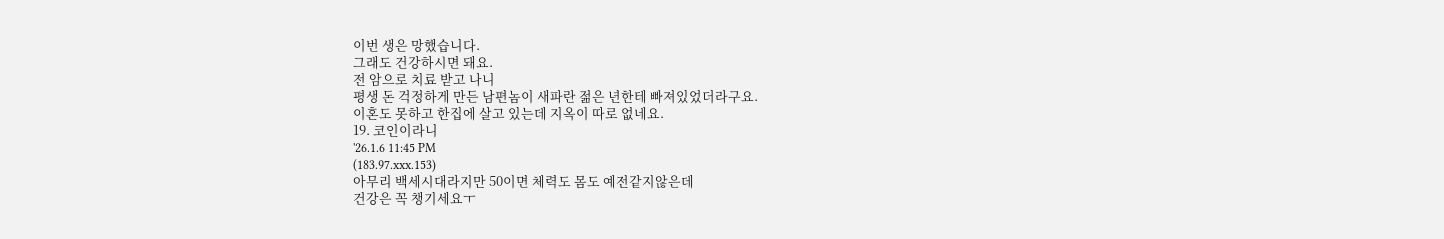이번 생은 망했습니다.
그래도 건강하시면 돼요.
전 암으로 치료 받고 나니
평생 돈 걱정하게 만든 남편놈이 새파란 젊은 년한테 빠져있었더라구요.
이혼도 못하고 한집에 살고 있는데 지옥이 따로 없네요.
19. 코인이라니
'26.1.6 11:45 PM
(183.97.xxx.153)
아무리 백세시대라지만 50이면 체력도 몸도 예전같지않은데
건강은 꼭 챙기세요ㅜ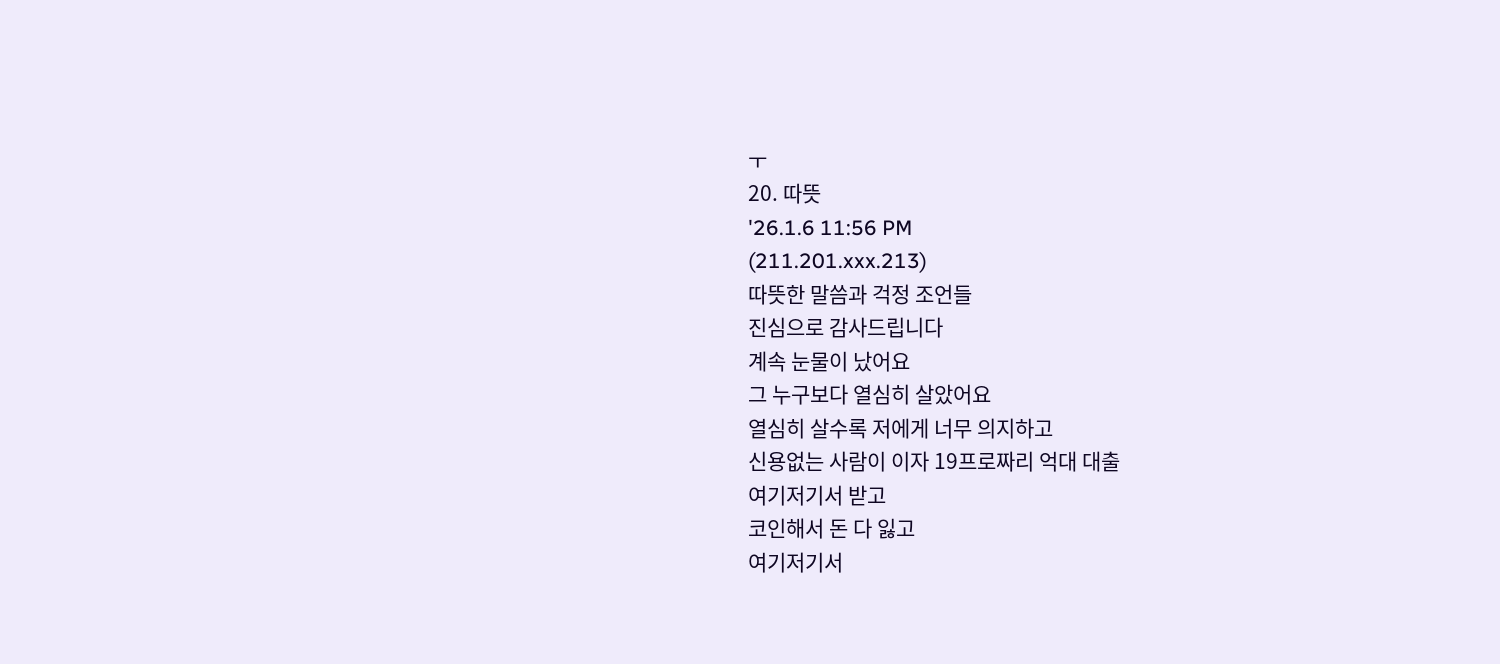ㅜ
20. 따뜻
'26.1.6 11:56 PM
(211.201.xxx.213)
따뜻한 말씀과 걱정 조언들
진심으로 감사드립니다
계속 눈물이 났어요
그 누구보다 열심히 살았어요
열심히 살수록 저에게 너무 의지하고
신용없는 사람이 이자 19프로짜리 억대 대출
여기저기서 받고
코인해서 돈 다 잃고
여기저기서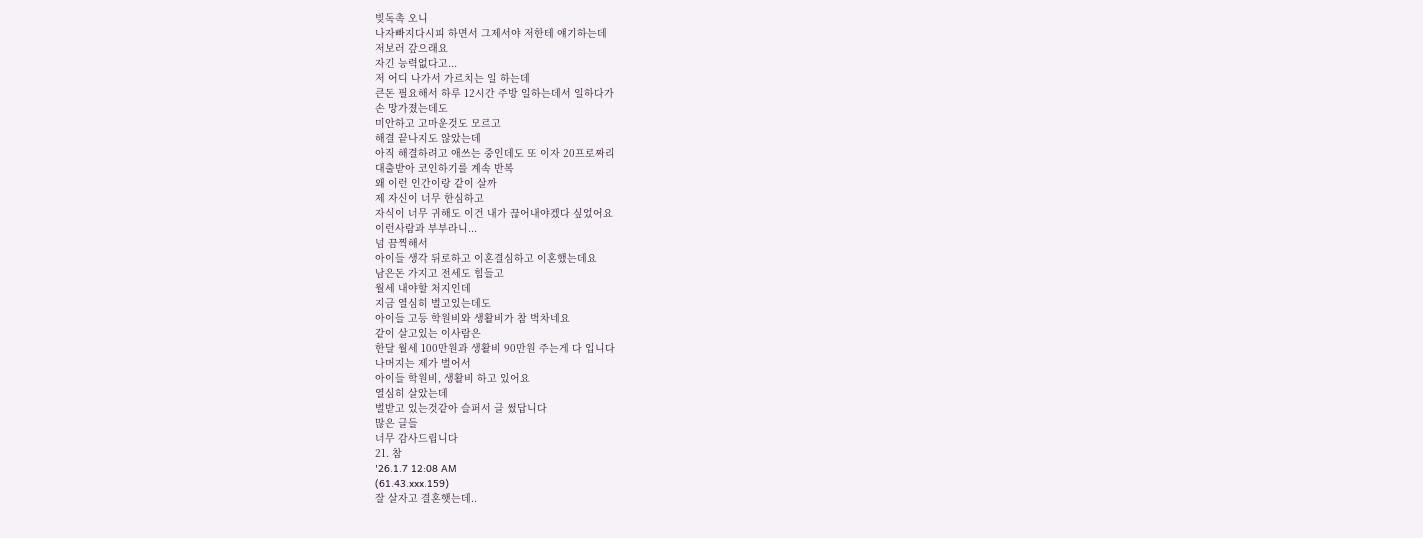빚독촉 오니
나자빠지다시피 하면서 그제서야 저한테 얘기하는데
저보러 갚으래요
자긴 능력없다고...
저 어디 나가서 가르치는 일 하는데
큰돈 필요해서 하루 12시간 주방 일하는데서 일하다가
손 망가졌는데도
미안하고 고마운것도 모르고
해결 끝나지도 않았는데
아직 해결하려고 애쓰는 중인데도 또 이자 20프로짜리
대출받아 코인하기를 계속 반복
왜 이런 인간이랑 같이 살까
제 자신이 너무 한심하고
자식이 너무 귀해도 이건 내가 끊어내야겠다 싶었어요
이런사람과 부부라니...
넘 끔찍해서
아이들 생각 뒤로하고 이혼결심하고 이혼했는데요
남은돈 가지고 전세도 힘들고
월세 내야할 처지인데
지금 열심히 벌고있는데도
아이들 고등 학원비와 생활비가 참 벅차네요
같이 살고있는 이사람은
한달 월세 100만원과 생활비 90만원 주는게 다 입니다
나머지는 제가 벌어서
아이들 학원비, 생활비 하고 있어요
열심히 살았는데
벌받고 있는것같아 슬퍼서 글 썼답니다
많은 글들
너무 감사드립니다
21. 참
'26.1.7 12:08 AM
(61.43.xxx.159)
잘 살자고 결혼햇는데..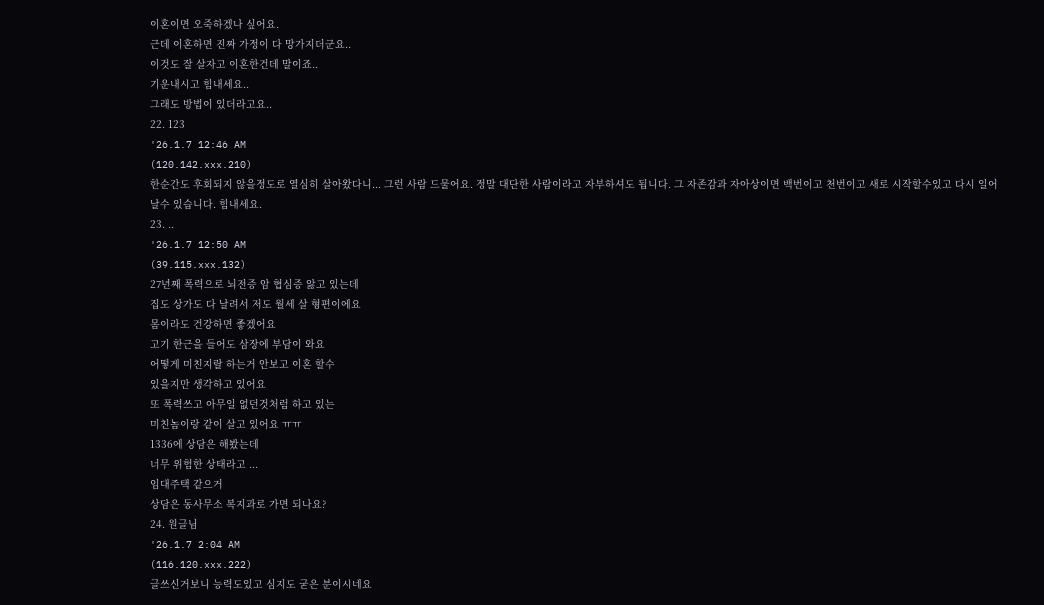이혼이면 오죽하겠나 싶어요.
근데 이혼하면 진짜 가정이 다 망가지더군요..
이것도 잘 살자고 이혼한건데 말이죠..
기운내시고 힘내세요..
그래도 방법이 있더라고요..
22. 123
'26.1.7 12:46 AM
(120.142.xxx.210)
한순간도 후회되지 않을정도로 열심히 살아왔다니... 그런 사람 드물어요. 정말 대단한 사람이라고 자부하셔도 됩니다. 그 자존감과 자아상이면 백번이고 천번이고 새로 시작할수있고 다시 일어날수 있습니다. 힘내세요.
23. ..
'26.1.7 12:50 AM
(39.115.xxx.132)
27년째 폭력으로 뇌전증 암 협심증 앓고 있는데
집도 상가도 다 날려서 저도 월세 살 형편이에요
몸이라도 건강하면 좋겠어요
고기 한근을 들어도 삼장에 부담이 와요
어떻게 미친지랄 하는거 안보고 이혼 할수
있을지만 생각하고 있어요
또 폭력쓰고 아무일 없던것처럼 하고 있는
미친놈이랑 같이 살고 있어요 ㅠㅠ
1336에 상담은 해봤는데
너무 위험한 상태라고 ...
임대주택 같으거
상담은 동사무소 복지과로 가면 되나요?
24. 원글님
'26.1.7 2:04 AM
(116.120.xxx.222)
글쓰신거보니 능력도있고 심지도 굳은 분이시네요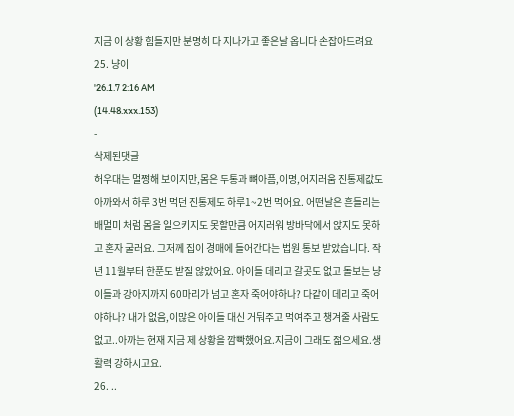지금 이 상황 힘들지만 분명히 다 지나가고 좋은날 옵니다 손잡아드려요
25. 냥이
'26.1.7 2:16 AM
(14.48.xxx.153)
-
삭제된댓글
허우대는 멀쩡해 보이지만,몸은 두통과 뼈아픔,이명,어지러움 진통제값도 아까와서 하루 3번 먹던 진통제도 하루1~2번 먹어요. 어떤날은 흔들리는 배멀미 처럼 몸을 일으키지도 못할만큼 어지러워 방바닥에서 앉지도 못하고 혼자 굴러요. 그저께 집이 경매에 들어간다는 법원 통보 받았습니다. 작년 11월부터 한푼도 받질 않았어요. 아이들 데리고 갈곳도 없고 돌보는 냥이들과 강아지까지 60마리가 넘고 혼자 죽어야하나? 다같이 데리고 죽어야하나? 내가 없음,이많은 아이들 대신 거둬주고 먹여주고 챙겨줄 사람도 없고..아까는 현재 지금 제 상황을 깜빡했어요.지금이 그래도 젊으세요.생활력 강하시고요.
26. ..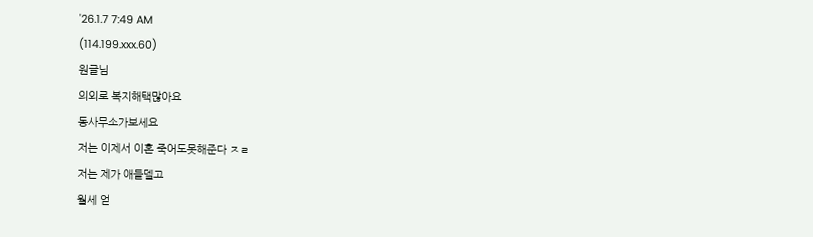'26.1.7 7:49 AM
(114.199.xxx.60)
원글님
의외로 복지해택많아요
동사무소가보세요
저는 이제서 이혼 죽어도못해준다 ㅈㄹ
저는 제가 애들델고
월세 얻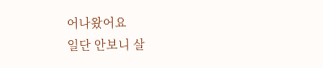어나왔어요
일단 안보니 살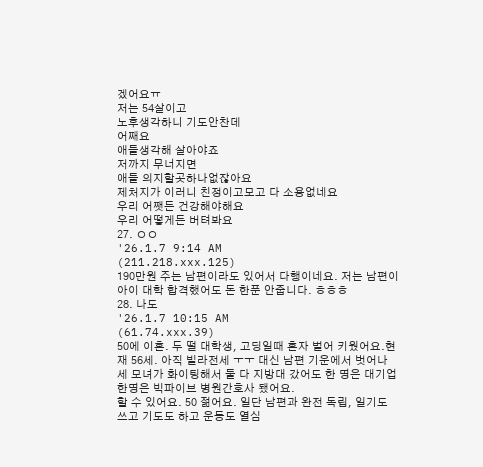겠어요ㅠ
저는 54살이고
노후생각하니 기도안찬데
어째요
애들생각해 살아야죠
저까지 무너지면
애들 의지할곳하나없잖아요
제처지가 이러니 친정이고모고 다 소용없네요
우리 어쨋든 건강해야해요
우리 어떻게든 버텨봐요
27. ㅇㅇ
'26.1.7 9:14 AM
(211.218.xxx.125)
190만원 주는 남편이라도 있어서 다행이네요. 저는 남편이 아이 대학 합격했어도 돈 한푼 안줍니다. ㅎㅎㅎ
28. 나도
'26.1.7 10:15 AM
(61.74.xxx.39)
50에 이혼. 두 떨 대학생, 고딩일때 혼자 벌어 키웠어요.현재 56세. 아직 빌라전세 ㅜㅜ 대신 남편 기운에서 벗어나 세 모녀가 화이팅해서 둘 다 지방대 갔어도 한 명은 대기업 한명은 빅파이브 병원간호사 됐어요.
할 수 있어요. 50 젊어요. 일단 남편과 완전 독립, 일기도 쓰고 기도도 하고 운동도 열심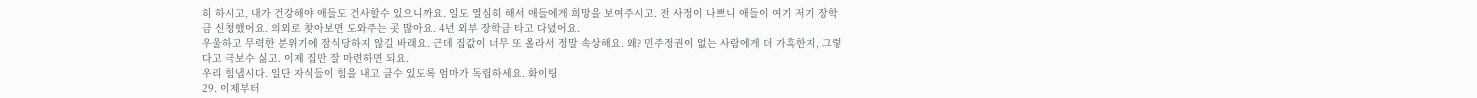히 하시고, 내가 건강해야 애들도 건사할수 있으니까요. 일도 열심히 해서 애들에게 희망을 보여주시고. 전 사정이 나쁘니 애들이 여기 저기 장학금 신청했어요. 의외로 찾아보면 도와주는 곳 많아요. 4년 외부 장학금 타고 다녔어요.
우울하고 무력한 분위기에 잠식당하지 않길 바래요. 근데 집값이 너무 또 올라서 정말 속상해요. 왜? 민주정권이 없는 사람에게 더 가혹한지, 그렇다고 극보수 싫고. 이제 집만 잘 마련하면 되요.
우리 힘냅시다. 일단 자식들이 힘을 내고 클수 있도록 엄마가 독립하세요. 화이팅
29. 이제부터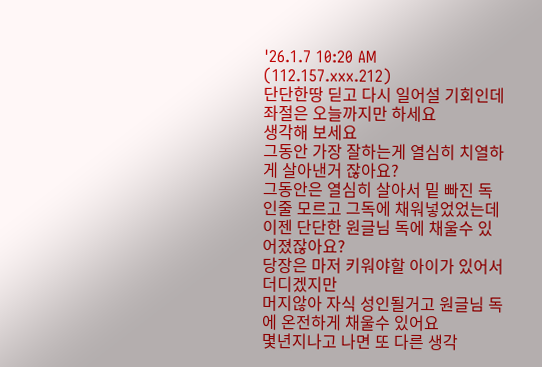'26.1.7 10:20 AM
(112.157.xxx.212)
단단한땅 딛고 다시 일어설 기회인데
좌절은 오늘까지만 하세요
생각해 보세요
그동안 가장 잘하는게 열심히 치열하게 살아낸거 잖아요?
그동안은 열심히 살아서 밑 빠진 독인줄 모르고 그독에 채워넣었었는데
이젠 단단한 원글님 독에 채울수 있어졌잖아요?
당장은 마저 키워야할 아이가 있어서 더디겠지만
머지않아 자식 성인될거고 원글님 독 에 온전하게 채울수 있어요
몇년지나고 나면 또 다른 생각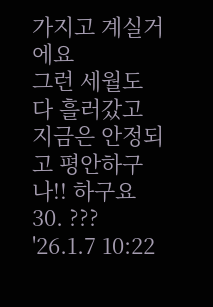가지고 계실거에요
그런 세월도 다 흘러갔고 지금은 안정되고 평안하구나!! 하구요
30. ???
'26.1.7 10:22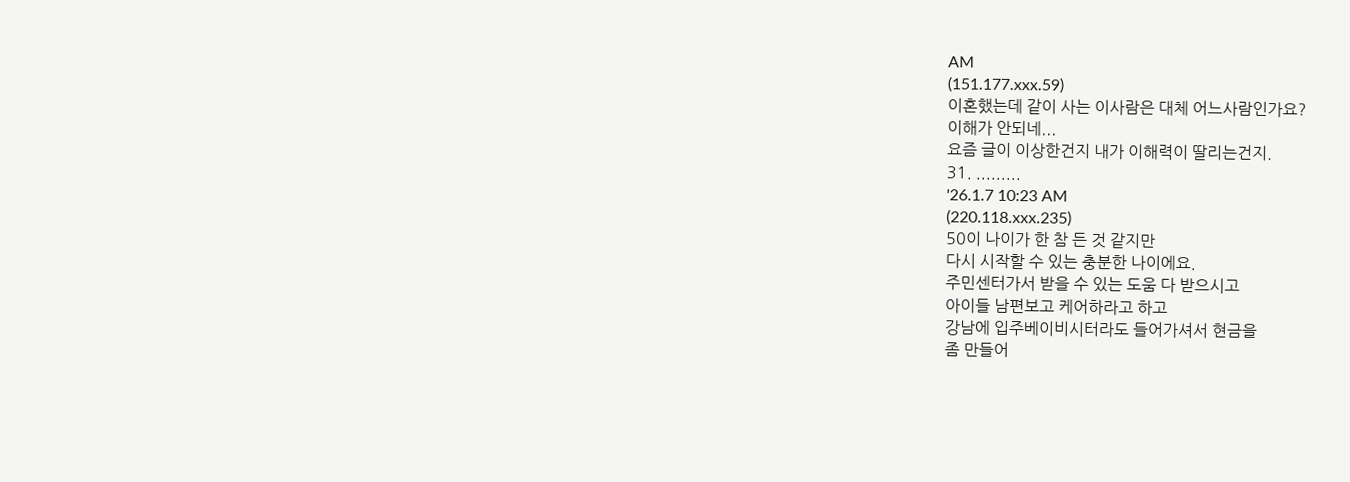AM
(151.177.xxx.59)
이혼했는데 같이 사는 이사람은 대체 어느사람인가요?
이해가 안되네...
요즘 글이 이상한건지 내가 이해력이 딸리는건지.
31. .........
'26.1.7 10:23 AM
(220.118.xxx.235)
50이 나이가 한 참 든 것 같지만
다시 시작할 수 있는 충분한 나이에요.
주민센터가서 받을 수 있는 도움 다 받으시고
아이들 남편보고 케어하라고 하고
강남에 입주베이비시터라도 들어가셔서 현금을
좀 만들어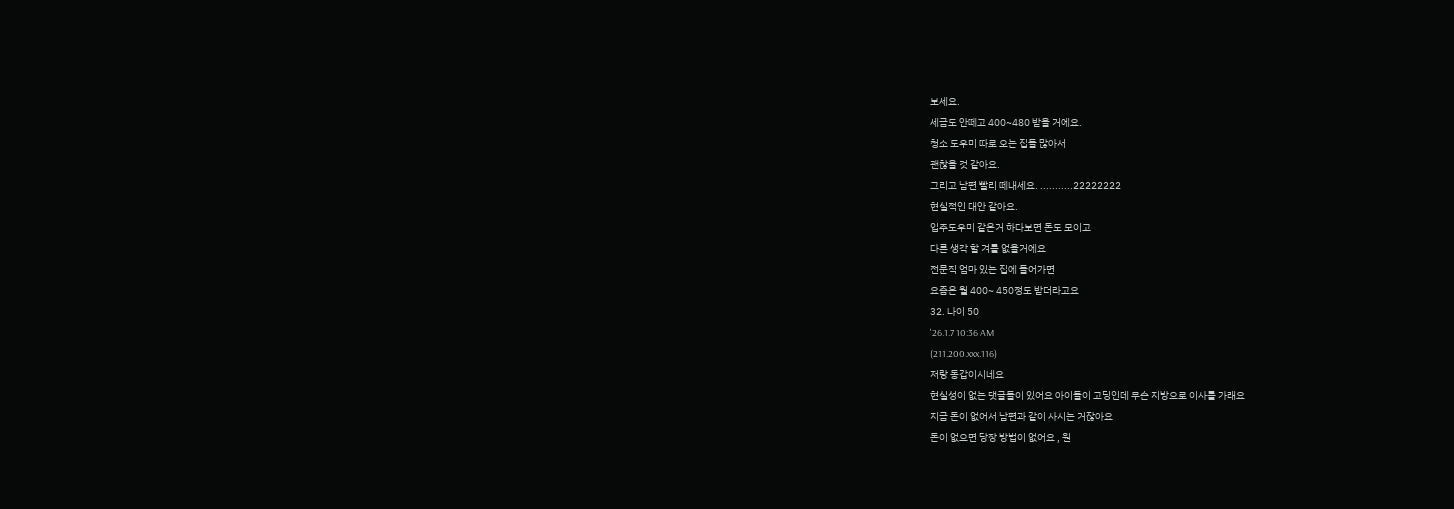보세요.
세금도 안떼고 400~480 받을 거에요.
청소 도우미 따로 오는 집들 많아서
괜찮을 것 같아요.
그리고 남편 빨리 떼내세요. ...........22222222
현실적인 대안 같아요.
입주도우미 같은거 하다보면 돈도 모이고
다른 생각 할 겨를 없을거에요
전문직 엄마 있는 집에 들어가면
요즘은 월 400~ 450정도 받더라고요
32. 나이 50
'26.1.7 10:36 AM
(211.200.xxx.116)
저랑 동갑이시네요
현실성이 없는 댓글들이 있어요 아이들이 고딩인데 무슨 지방으로 이사를 가래요
지금 돈이 없어서 남편과 같이 사시는 거잖아요
돈이 없으면 당장 방법이 없어요 , 원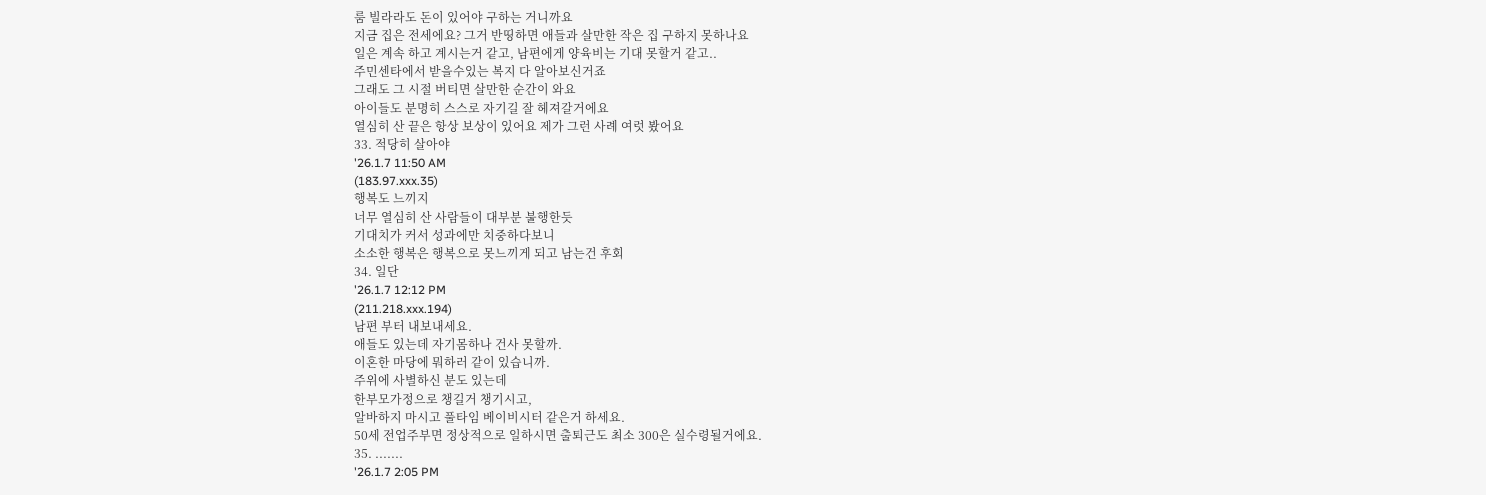룸 빌라라도 돈이 있어야 구하는 거니까요
지금 집은 전세에요? 그거 반띵하면 애들과 살만한 작은 집 구하지 못하나요
일은 계속 하고 계시는거 같고, 남편에게 양육비는 기대 못할거 같고..
주민센타에서 받을수있는 복지 다 알아보신거죠
그래도 그 시절 버티면 살만한 순간이 와요
아이들도 분명히 스스로 자기길 잘 헤져갈거에요
열심히 산 끝은 항상 보상이 있어요 제가 그런 사례 여럿 봤어요
33. 적당히 살아야
'26.1.7 11:50 AM
(183.97.xxx.35)
행복도 느끼지
너무 열심히 산 사람들이 대부분 불행한듯
기대치가 커서 성과에만 치중하다보니
소소한 행복은 행복으로 못느끼게 되고 남는건 후회
34. 일단
'26.1.7 12:12 PM
(211.218.xxx.194)
남편 부터 내보내세요.
애들도 있는데 자기몸하나 건사 못할까.
이혼한 마당에 뭐하러 같이 있습니까.
주위에 사별하신 분도 있는데
한부모가정으로 챙길거 챙기시고,
알바하지 마시고 풀타임 베이비시터 같은거 하세요.
50세 전업주부면 정상적으로 일하시면 출퇴근도 최소 300은 실수령될거에요.
35. .......
'26.1.7 2:05 PM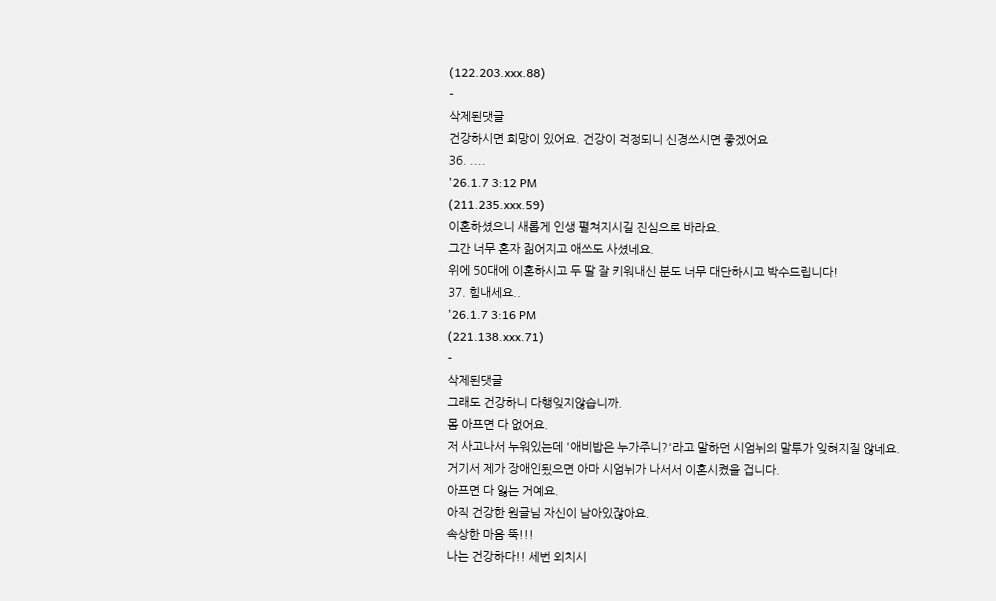(122.203.xxx.88)
-
삭제된댓글
건강하시면 희망이 있어요. 건강이 걱정되니 신경쓰시면 좋겠어요
36. ....
'26.1.7 3:12 PM
(211.235.xxx.59)
이혼하셨으니 새롭게 인생 펼쳐지시길 진심으로 바라요.
그간 너무 혼자 짊어지고 애쓰도 사셨네요.
위에 50대에 이혼하시고 두 딸 잘 키워내신 분도 너무 대단하시고 박수드립니다!
37. 힘내세요..
'26.1.7 3:16 PM
(221.138.xxx.71)
-
삭제된댓글
그래도 건강하니 다행잊지않습니까.
몸 아프면 다 없어요.
저 사고나서 누워있는데 '애비밥은 누가주니?'라고 말하던 시엄뉘의 말투가 잊혀지질 않네요.
거기서 제가 장애인됬으면 아마 시엄뉘가 나서서 이혼시켰을 겁니다.
아프면 다 잃는 거예요.
아직 건강한 원글님 자신이 남아있잖아요.
속상한 마음 뚝!!!
나는 건강하다!! 세번 외치시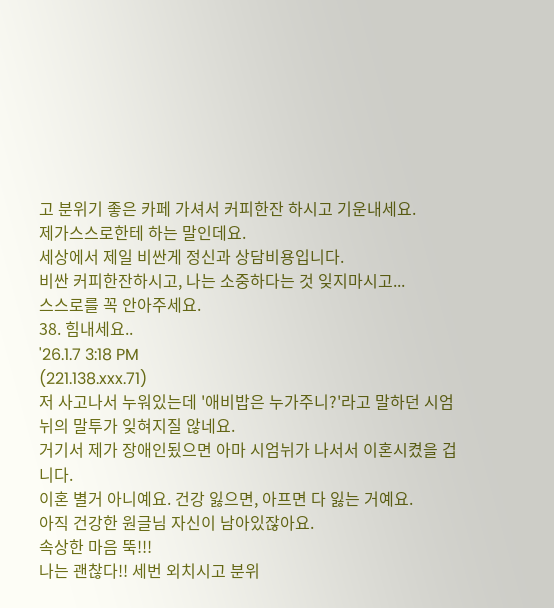고 분위기 좋은 카페 가셔서 커피한잔 하시고 기운내세요.
제가스스로한테 하는 말인데요.
세상에서 제일 비싼게 정신과 상담비용입니다.
비싼 커피한잔하시고, 나는 소중하다는 것 잊지마시고...
스스로를 꼭 안아주세요.
38. 힘내세요..
'26.1.7 3:18 PM
(221.138.xxx.71)
저 사고나서 누워있는데 '애비밥은 누가주니?'라고 말하던 시엄뉘의 말투가 잊혀지질 않네요.
거기서 제가 장애인됬으면 아마 시엄뉘가 나서서 이혼시켰을 겁니다.
이혼 별거 아니예요. 건강 잃으면, 아프면 다 잃는 거예요.
아직 건강한 원글님 자신이 남아있잖아요.
속상한 마음 뚝!!!
나는 괜찮다!! 세번 외치시고 분위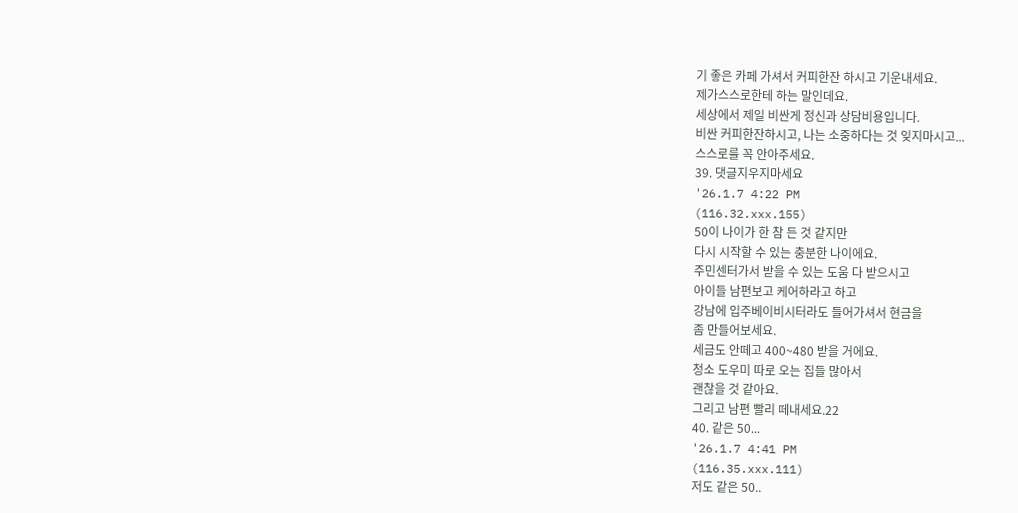기 좋은 카페 가셔서 커피한잔 하시고 기운내세요.
제가스스로한테 하는 말인데요.
세상에서 제일 비싼게 정신과 상담비용입니다.
비싼 커피한잔하시고, 나는 소중하다는 것 잊지마시고...
스스로를 꼭 안아주세요.
39. 댓글지우지마세요
'26.1.7 4:22 PM
(116.32.xxx.155)
50이 나이가 한 참 든 것 같지만
다시 시작할 수 있는 충분한 나이에요.
주민센터가서 받을 수 있는 도움 다 받으시고
아이들 남편보고 케어하라고 하고
강남에 입주베이비시터라도 들어가셔서 현금을
좀 만들어보세요.
세금도 안떼고 400~480 받을 거에요.
청소 도우미 따로 오는 집들 많아서
괜찮을 것 같아요.
그리고 남편 빨리 떼내세요.22
40. 같은 50...
'26.1.7 4:41 PM
(116.35.xxx.111)
저도 같은 50..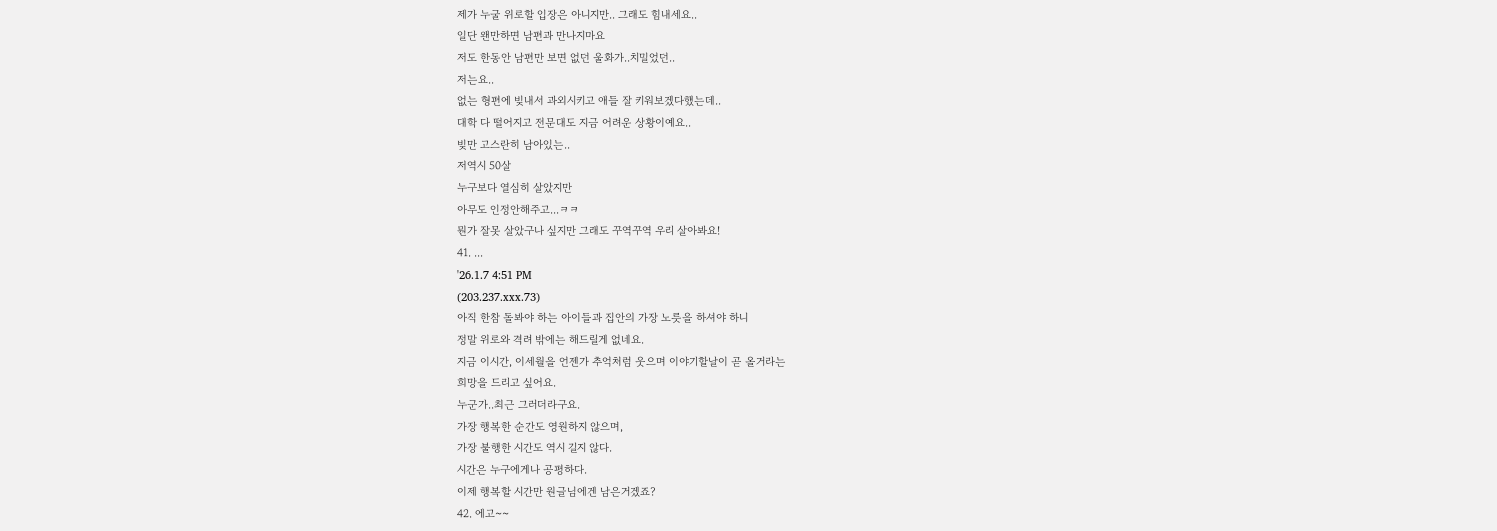제가 누굴 위로할 입장은 아니지만.. 그래도 힘내세요..
일단 왠만하면 남편과 만나지마요
저도 한동안 남편만 보면 없던 울화가..치밀었던..
저는요..
없는 형편에 빚내서 과외시키고 애들 잘 키워보겠다했는데..
대학 다 떨어지고 전문대도 지금 어려운 상황이예요..
빚만 고스란히 남아있는..
저역시 50살
누구보다 열심히 살았지만
아무도 인정안해주고...ㅋㅋ
뭔가 잘못 살았구나 싶지만 그래도 꾸역꾸역 우리 살아봐요!
41. ...
'26.1.7 4:51 PM
(203.237.xxx.73)
아직 한참 돌봐야 하는 아이들과 집안의 가장 노릇을 하셔야 하니
정말 위로와 격려 밖에는 해드릴게 없네요.
지금 이시간, 이세월을 언젠가 추억처럼 웃으며 이야기할날이 곧 올거라는
희망을 드리고 싶어요.
누군가..최근 그러더라구요.
가장 행복한 순간도 영원하지 않으며,
가장 불행한 시간도 역시 길지 않다.
시간은 누구에게나 공평하다.
이제 행복할 시간만 원글님에겐 남은거겠죠?
42. 에고~~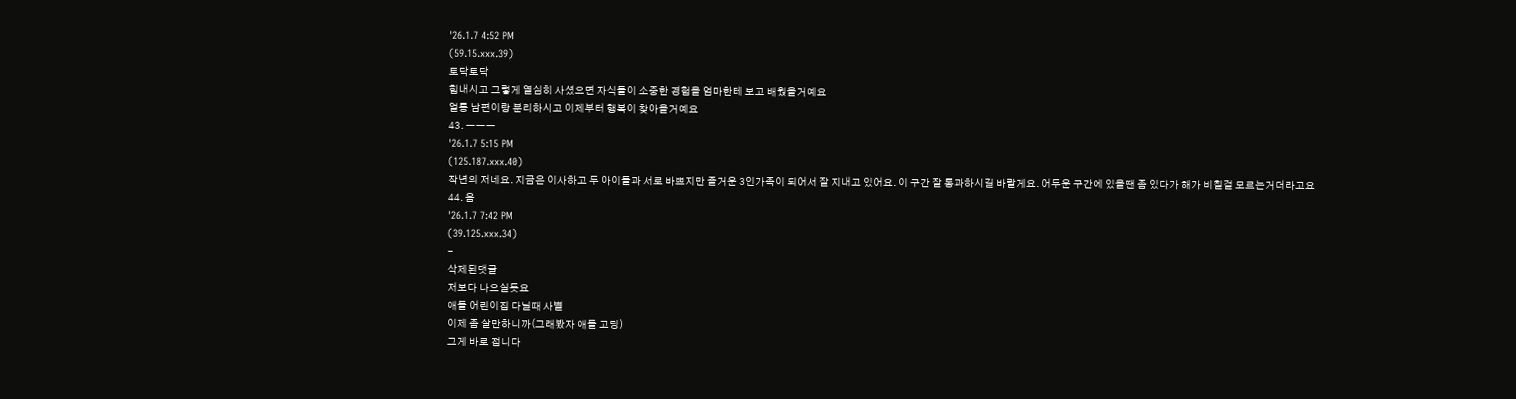'26.1.7 4:52 PM
(59.15.xxx.39)
토닥토닥
힘내시고 그렇게 열심히 사셨으면 자식들이 소중한 경험을 엄마한테 보고 배웠을거예요
얼릉 남편이랑 분리하시고 이제부터 행복이 찾아올거예요
43. ㅡㅡㅡ
'26.1.7 5:15 PM
(125.187.xxx.40)
작년의 저네요. 지금은 이사하고 두 아이들과 서로 바쁘지만 즐거운 3인가족이 되어서 잘 지내고 있어요. 이 구간 잘 통과하시길 바랄게요. 어두운 구간에 있을땐 좀 있다가 해가 비칠걸 모르는거더라고요
44. 음
'26.1.7 7:42 PM
(39.125.xxx.34)
-
삭제된댓글
저보다 나으실듯요
애들 어린이집 다닐때 사별
이제 좀 살만하니까(그래봤자 애들 고딩)
그게 바로 접니다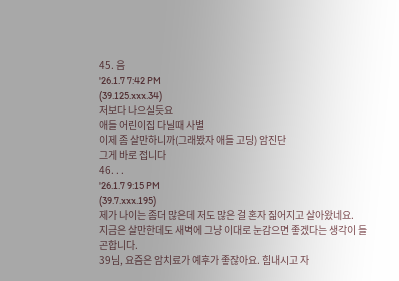45. 음
'26.1.7 7:42 PM
(39.125.xxx.34)
저보다 나으실듯요
애들 어린이집 다닐때 사별
이제 좀 살만하니까(그래봤자 애들 고딩) 암진단
그게 바로 접니다
46. . .
'26.1.7 9:15 PM
(39.7.xxx.195)
제가 나이는 좀더 많은데 저도 많은 걸 혼자 짊어지고 살아왔네요.
지금은 살만한데도 새벽에 그냥 이대로 눈감으면 좋겠다는 생각이 들곤합니다.
39님, 요즘은 암치료가 예후가 좋잖아요. 힘내시고 자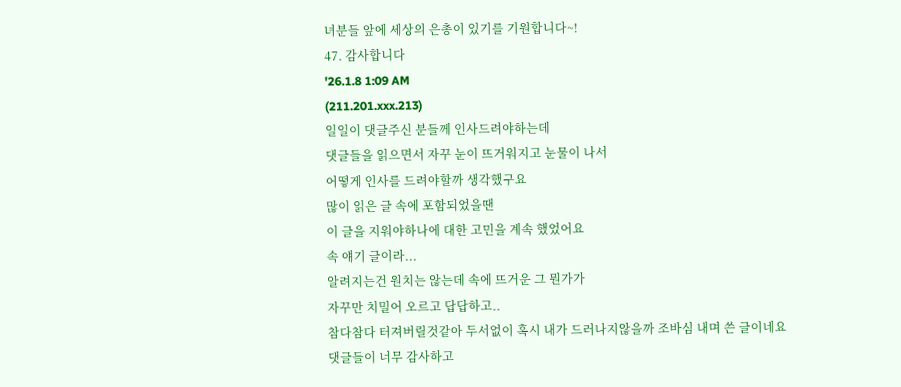녀분들 앞에 세상의 은총이 있기를 기원합니다~!
47. 감사합니다
'26.1.8 1:09 AM
(211.201.xxx.213)
일일이 댓글주신 분들께 인사드려야하는데
댓글들을 읽으면서 자꾸 눈이 뜨거워지고 눈물이 나서
어떻게 인사를 드려야할까 생각했구요
많이 읽은 글 속에 포함되었을땐
이 글을 지워야하나에 대한 고민을 계속 했었어요
속 얘기 글이라...
알려지는건 원치는 않는데 속에 뜨거운 그 뭔가가
자꾸만 치밀어 오르고 답답하고..
참다참다 터져버릴것같아 두서없이 혹시 내가 드러나지않을까 조바심 내며 쓴 글이네요
댓글들이 너무 감사하고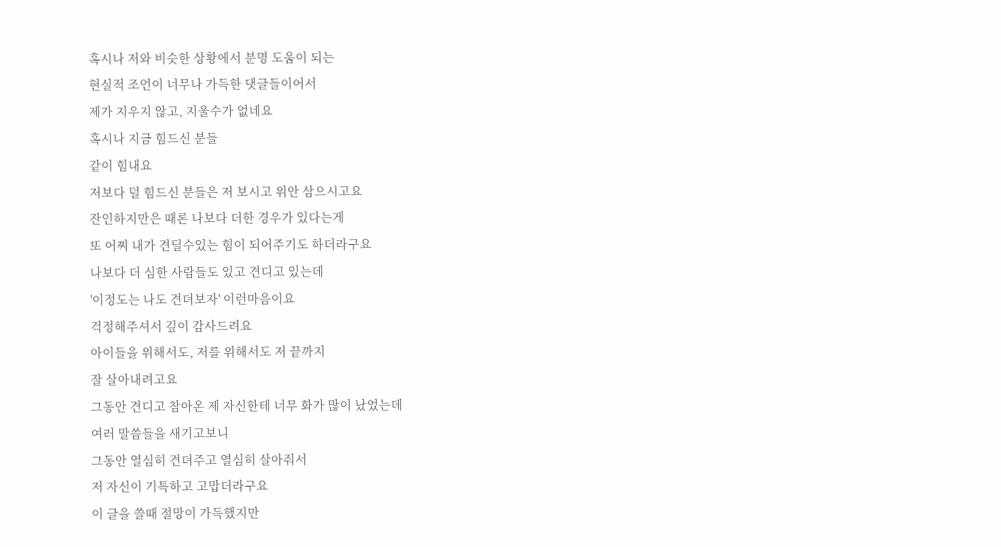혹시나 저와 비슷한 상황에서 분명 도움이 되는
현실적 조언이 너무나 가득한 댓글들이어서
제가 지우지 않고, 지울수가 없네요
혹시나 지금 힘드신 분들
같이 힘내요
저보다 덜 힘드신 분들은 저 보시고 위안 삼으시고요
잔인하지만은 때론 나보다 더한 경우가 있다는게
또 어찌 내가 견딜수있는 힘이 되어주기도 하더라구요
나보다 더 심한 사람들도 있고 견디고 있는데
'이정도는 나도 견뎌보자' 이런마음이요
걱정해주셔서 깊이 감사드려요
아이들을 위해서도, 저를 위해서도 저 끝까지
잘 살아내려고요
그동안 견디고 참아온 제 자신한테 너무 화가 많이 났었는데
여러 말씀들을 새기고보니
그동안 열심히 견뎌주고 열심히 살아줘서
저 자신이 기특하고 고맙더라구요
이 글을 쓸때 절망이 가득했지만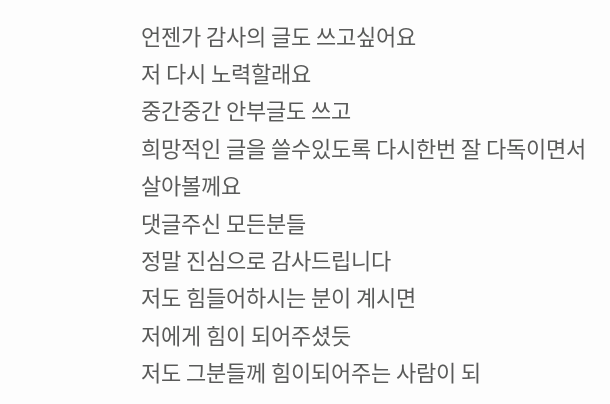언젠가 감사의 글도 쓰고싶어요
저 다시 노력할래요
중간중간 안부글도 쓰고
희망적인 글을 쓸수있도록 다시한번 잘 다독이면서
살아볼께요
댓글주신 모든분들
정말 진심으로 감사드립니다
저도 힘들어하시는 분이 계시면
저에게 힘이 되어주셨듯
저도 그분들께 힘이되어주는 사람이 되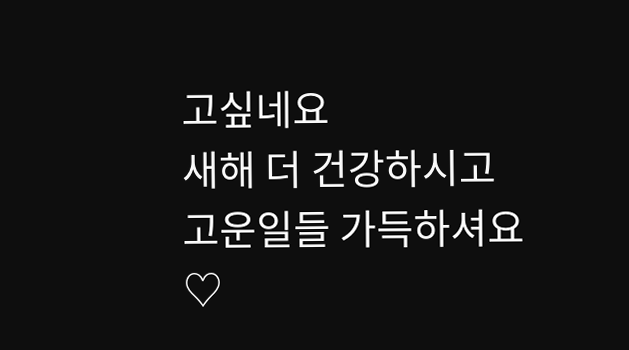고싶네요
새해 더 건강하시고
고운일들 가득하셔요♡